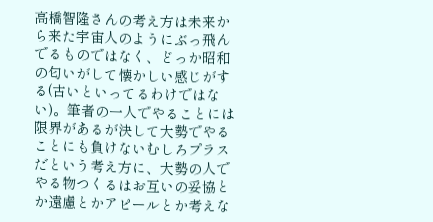高橋智隆さんの考え方は未来から来た宇宙人のようにぶっ飛んでるものではなく、どっか昭和の匂いがして懐かしい感じがする(古いといってるわけではない)。筆者の一人でやることには限界があるが決して大勢でやることにも負けないむしろプラスだという考え方に、大勢の人でやる物つくるはお互いの妥協とか遠慮とかアピールとか考えな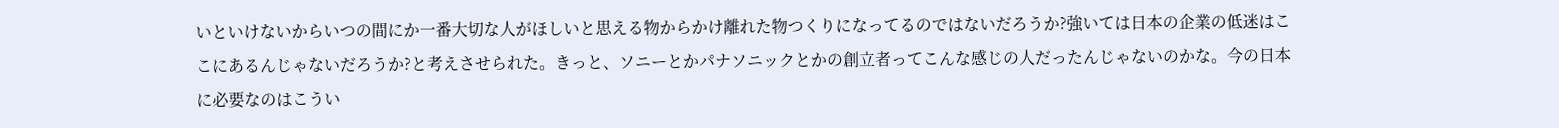いといけないからいつの間にか一番大切な人がほしいと思える物からかけ離れた物つくりになってるのではないだろうか?強いては日本の企業の低迷はここにあるんじゃないだろうか?と考えさせられた。きっと、ソニーとかパナソニックとかの創立者ってこんな感じの人だったんじゃないのかな。今の日本に必要なのはこうい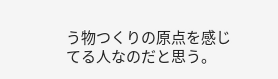う物つくりの原点を感じてる人なのだと思う。